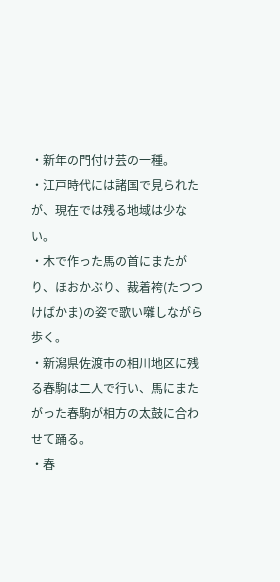・新年の門付け芸の一種。
・江戸時代には諸国で見られたが、現在では残る地域は少ない。
・木で作った馬の首にまたがり、ほおかぶり、裁着袴(たつつけばかま)の姿で歌い囃しながら歩く。
・新潟県佐渡市の相川地区に残る春駒は二人で行い、馬にまたがった春駒が相方の太鼓に合わせて踊る。
・春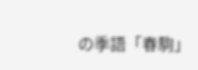の季語「春駒」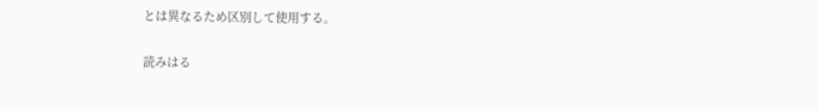とは異なるため区別して使用する。

読みはる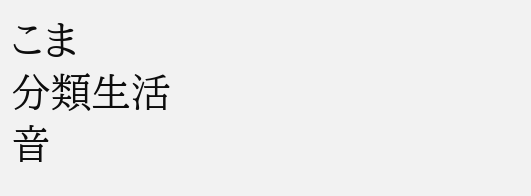こま
分類生活
音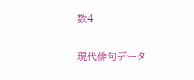数4

現代俳句データ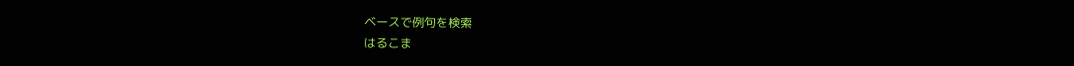ベースで例句を検索
はるこま